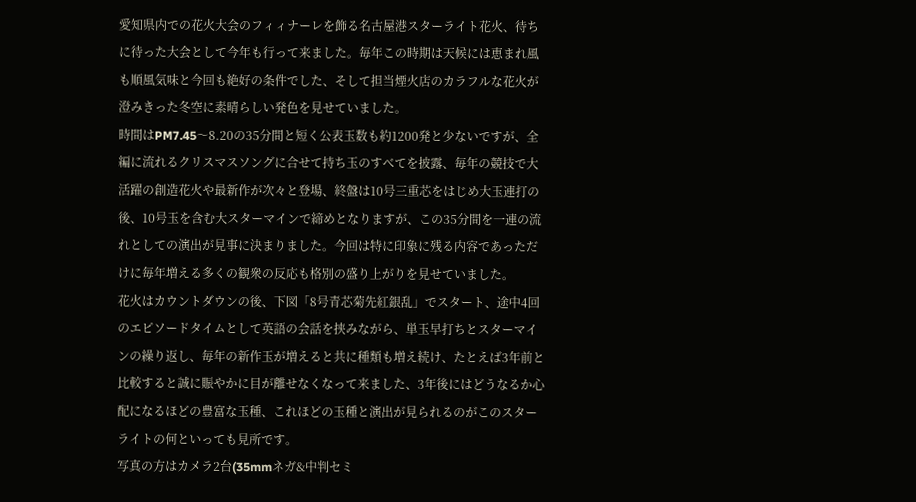愛知県内での花火大会のフィィナーレを飾る名古屋港スターライト花火、待ちに待った大会として今年も行って来ました。毎年この時期は天候には恵まれ風も順風気味と今回も絶好の条件でした、そして担当煙火店のカラフルな花火が澄みきった冬空に素晴らしい発色を見せていました。
時間はPM7.45〜8.20の35分間と短く公表玉数も約1200発と少ないですが、全編に流れるクリスマスソングに合せて持ち玉のすべてを披露、毎年の競技で大活躍の創造花火や最新作が次々と登場、終盤は10号三重芯をはじめ大玉連打の後、10号玉を含む大スターマインで締めとなりますが、この35分間を一連の流れとしての演出が見事に決まりました。今回は特に印象に残る内容であっただけに毎年増える多くの観衆の反応も格別の盛り上がりを見せていました。
花火はカウントダウンの後、下図「8号青芯菊先紅銀乱」でスタート、途中4回のエピソードタイムとして英語の会話を挟みながら、単玉早打ちとスターマインの繰り返し、毎年の新作玉が増えると共に種類も増え続け、たとえば3年前と比較すると誠に賑やかに目が離せなくなって来ました、3年後にはどうなるか心配になるほどの豊富な玉種、これほどの玉種と演出が見られるのがこのスターライトの何といっても見所です。
写真の方はカメラ2台(35mmネガ&中判セミ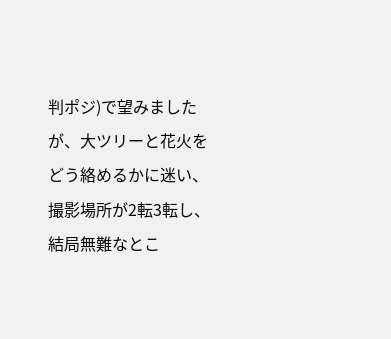判ポジ)で望みましたが、大ツリーと花火をどう絡めるかに迷い、撮影場所が2転3転し、結局無難なとこ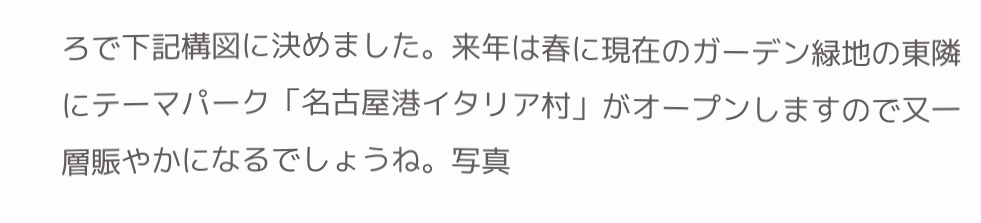ろで下記構図に決めました。来年は春に現在のガーデン緑地の東隣にテーマパーク「名古屋港イタリア村」がオープンしますので又一層賑やかになるでしょうね。写真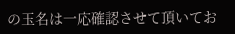の玉名は一応確認させて頂いてお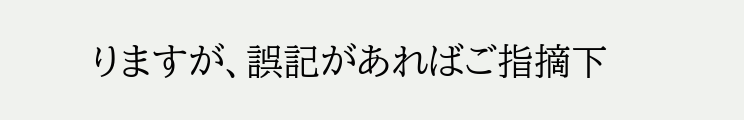りますが、誤記があればご指摘下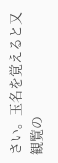さい。玉名を覚えると又観覧の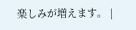楽しみが増えます。 |